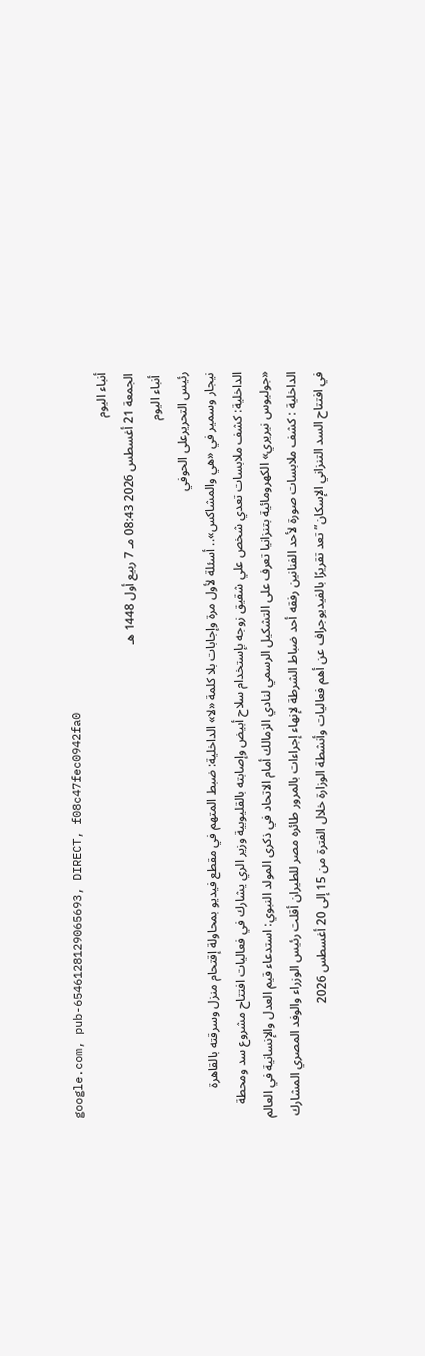google.com, pub-6546128129065693, DIRECT, f08c47fec0942fa0
أنباء اليوم
الجمعة 21 أغسطس 2026 08:43 مـ 7 ربيع أول 1448 هـ
 أنباء اليوم
رئيس التحريرعلى الحوفي
نيجار وسمير في «هي والمشاكس».. أسئلة لأول مرة وإجابات بلا كلمة «لا» الداخلية: ضبط المتهم في مقطع فيديو بمحاولة إقتحام منزل وسرقته بالقاهرة الداخلية: كشف ملابسات تعدي شخص علي شقيق زوجه بإستخدام سلاح أبيض وإصابته بالقليوبية وزير الري يشارك في فعاليات افتتاح مشروع سد ومحطة «جوليوس نيريري» الكهرومائية بتنزانيا تعرف على التشكيل الرسمي لنادي الزمالك أمام الاتحاد في ذكرى المولد النبوي: استدعاء قيم العدل والإنسانية في العالم الداخلية : كشف ملابسات صورة لأحد الفنانين رفقه أحد ضباط الشرطة لإنهاء إجراءات بالمرور طائره مصر للطيران أقلت رئيس الوزراء والوفد المصري المشارك في افتتاح السد التنزاني الإسكان” تعد تقريرًا بالفيديوجراف عن أهم فعاليات وأنشطة الوزارة خلال الفترة من 15 إلى 20 أغسطس 2026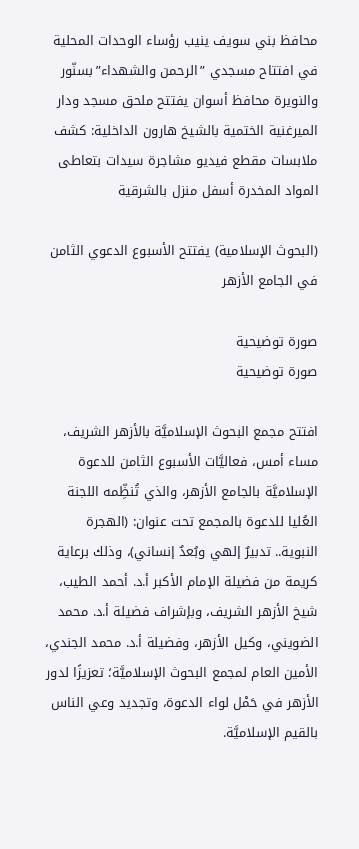محافظ بني سويف ينيب رؤساء الوحدات المحلية في افتتاح مسجدي ”الرحمن والشهداء”بسنّور والنويرة محافظ أسوان يفتتح ملحق مسجد ودار الميرغنية الختمية بالشيخ هارون الداخلية: كشف ملابسات مقطع فيديو مشاجرة سيدات بتعاطى المواد المخدرة أسفل منزل بالشرقية

(البحوث الإسلامية) يفتتح الأسبوع الدعوي الثامن في الجامع الأزهر

صورة توضيحية
صورة توضيحية

افتتح مجمع البحوث الإسلاميَّة بالأزهر الشريف، مساء أمس، فعاليَّات الأسبوع الثامن للدعوة الإسلاميَّة بالجامع الأزهر، والذي تُنظِّمه اللجنة العُليا للدعوة بالمجمع تحت عنوان: (الهجرة النبوية.. تدبيرٌ إلهي وبُعدٌ إنساني)، وذلك برعاية كريمة من فضيلة الإمام الأكبر أ.د. أحمد الطيب، شيخ الأزهر الشريف، وبإشراف فضيلة أ.د. محمد الضويني، وكيل الأزهر، وفضيلة أ.د. محمد الجندي، الأمين العام لمجمع البحوث الإسلاميَّة؛ تعزيزًا لدور الأزهر في حَمْل لواء الدعوة، وتجديد وعي الناس بالقيم الإسلاميَّة.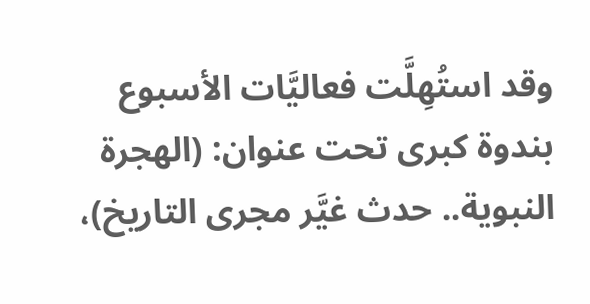وقد استُهِلَّت فعاليَّات الأسبوع بندوة كبرى تحت عنوان: (الهجرة النبوية.. حدث غيَّر مجرى التاريخ)،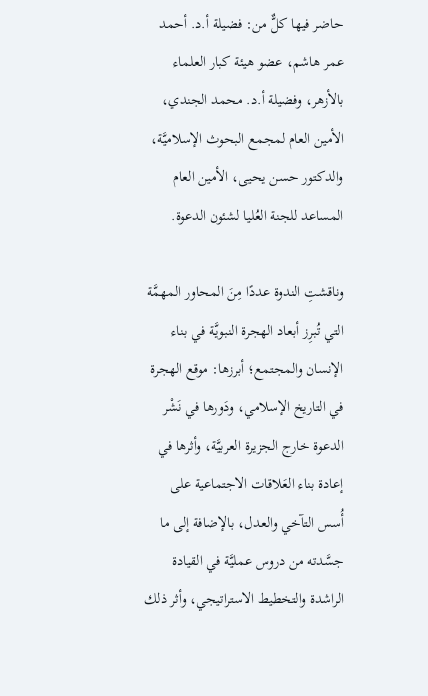حاضر فيها كلٌّ من: فضيلة أ.د. أحمد عمر هاشم، عضو هيئة كبار العلماء بالأزهر، وفضيلة أ.د. محمد الجندي، الأمين العام لمجمع البحوث الإسلاميَّة، والدكتور حسن يحيى، الأمين العام المساعد للجنة العُليا لشئون الدعوة.

وناقشتِ الندوة عددًا مِنَ المحاور المهمَّة التي تُبرِز أبعاد الهجرة النبويَّة في بناء الإنسان والمجتمع؛ أبرزها: موقع الهجرة في التاريخ الإسلامي، ودَورها في نَشْر الدعوة خارج الجزيرة العربيَّة، وأثرها في إعادة بناء العَلاقات الاجتماعية على أُسس التآخي والعدل، بالإضافة إلى ما جسَّدته من دروس عمليَّة في القيادة الراشدة والتخطيط الاستراتيجي، وأثر ذلك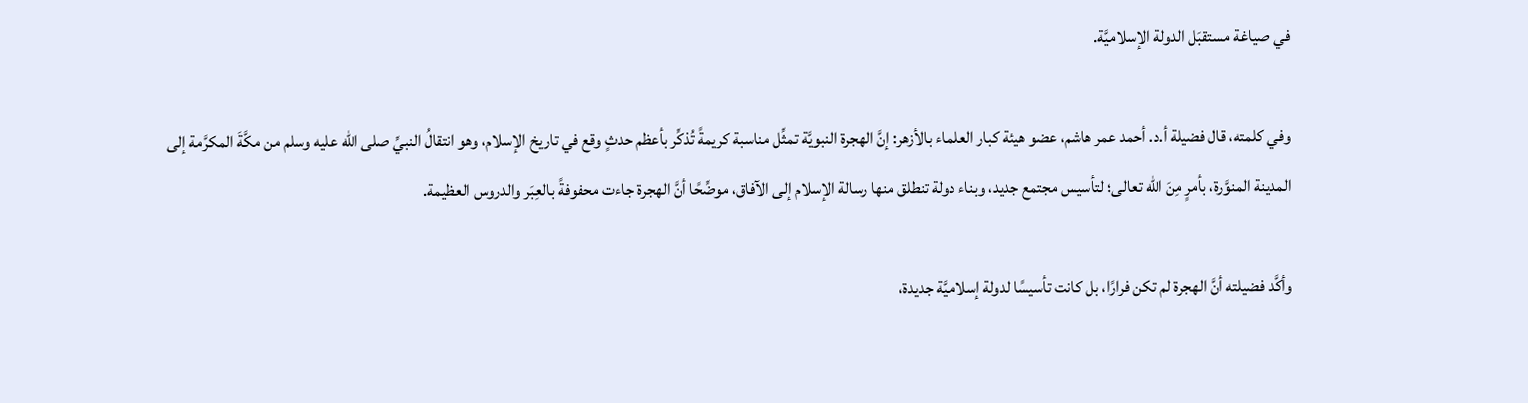في صياغة مستقبَل الدولة الإسلاميَّة.

وفي كلمته، قال فضيلة أ.د. أحمد عمر هاشم، عضو هيئة كبار العلماء بالأزهر: إنَّ الهجرة النبويَّة تمثِّل مناسبة كريمةً تُذكِّر بأعظم حدثٍ وقع في تاريخ الإسلام، وهو انتقالُ النبيِّ صلى الله عليه وسلم من مكَّةَ المكرَّمة إلى المدينة المنوَّرة، بأمرٍ مِنَ الله تعالى؛ لتأسيس مجتمع جديد، وبناء دولة تنطلق منها رسالة الإسلام إلى الآفاق، موضِّحًا أنَّ الهجرة جاءت محفوفةً بالعِبَر والدروس العظيمة.

وأكَّد فضيلته أنَّ الهجرة لم تكن فرارًا، بل كانت تأسيسًا لدولة إسلاميَّة جديدة،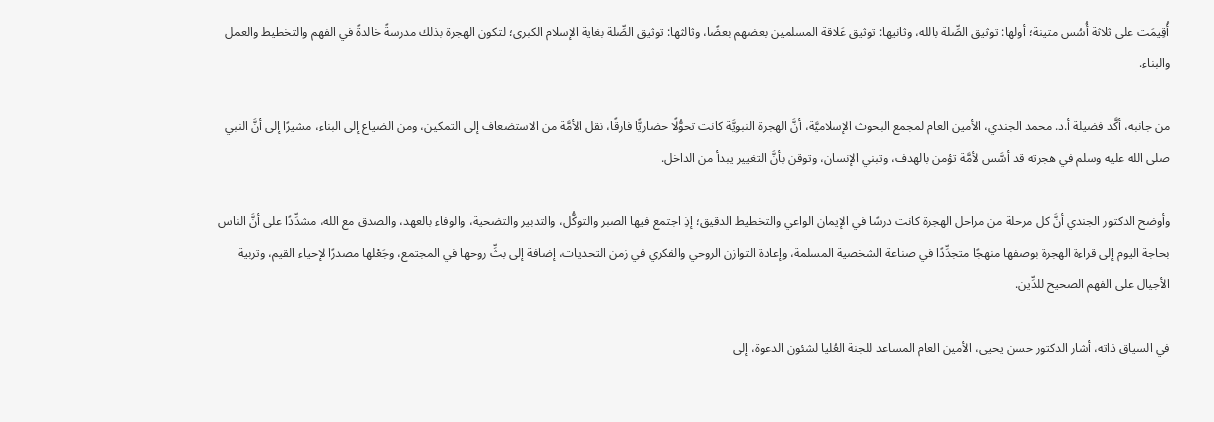أُقِيمَت على ثلاثة أُسُس متينة؛ أولها: توثيق الصِّلة بالله، وثانيها: توثيق عَلاقة المسلمين بعضهم بعضًا، وثالثها: توثيق الصِّلة بغاية الإسلام الكبرى؛ لتكون الهجرة بذلك مدرسةً خالدةً في الفهم والتخطيط والعمل والبناء.

من جانبه، أكَّد فضيلة أ.د. محمد الجندي، الأمين العام لمجمع البحوث الإسلاميَّة، أنَّ الهجرة النبويَّة كانت تحوُّلًا حضاريًّا فارقًا، نقل الأمَّة من الاستضعاف إلى التمكين، ومن الضياع إلى البناء، مشيرًا إلى أنَّ النبي صلى الله عليه وسلم في هجرته قد أسَّس لأمَّة تؤمن بالهدف، وتبني الإنسان، وتوقن بأنَّ التغيير يبدأ من الداخل.

وأوضح الدكتور الجندي أنَّ كل مرحلة من مراحل الهجرة كانت درسًا في الإيمان الواعي والتخطيط الدقيق؛ إذِ اجتمع فيها الصبر والتوكُّل، والتدبير والتضحية، والوفاء بالعهد، والصدق مع الله، مشدِّدًا على أنَّ الناس بحاجة اليوم إلى قراءة الهجرة بوصفها منهجًا متجدِّدًا في صناعة الشخصية المسلمة، وإعادة التوازن الروحي والفكري في زمن التحديات، إضافة إلى بثِّ روحها في المجتمع، وجَعْلها مصدرًا لإحياء القيم، وتربية الأجيال على الفهم الصحيح للدِّين.

في السياق ذاته، أشار الدكتور حسن يحيى، الأمين العام المساعد للجنة العُليا لشئون الدعوة، إلى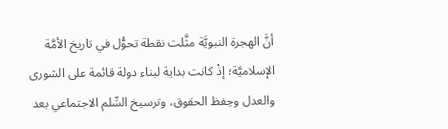أنَّ الهجرة النبويَّة مثَّلت نقطة تحوُّل في تاريخ الأمَّة الإسلاميَّة؛ إذْ كانت بداية لبناء دولة قائمة على الشورى والعدل وحِفظ الحقوق، وترسيخ السِّلم الاجتماعي بعد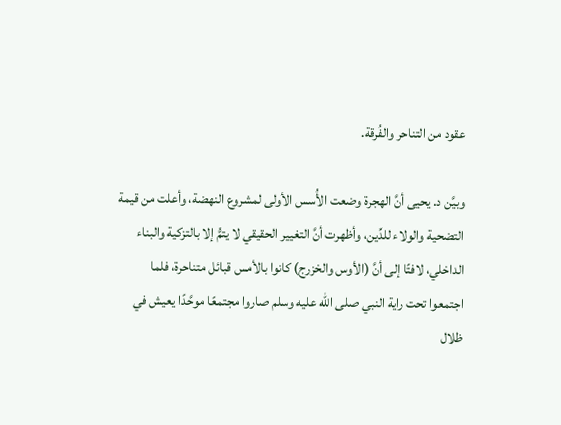عقود من التناحر والفُرقة.

وبيَّن د. يحيى أنَّ الهجرة وضعت الأُسس الأولى لمشروع النهضة، وأعلت من قيمة التضحية والولاء للدِّين، وأظهرت أنَّ التغيير الحقيقي لا يتمُّ إلا بالتزكية والبناء الداخلي، لافتًا إلى أنَّ (الأوس والخزرج) كانوا بالأمس قبائل متناحرة، فلما اجتمعوا تحت راية النبي صلى الله عليه وسلم صاروا مجتمعًا موحَّدًا يعيش في ظلال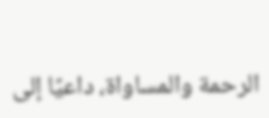الرحمة والمساواة، داعيًا إلى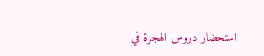استحضار دروس الهجرة في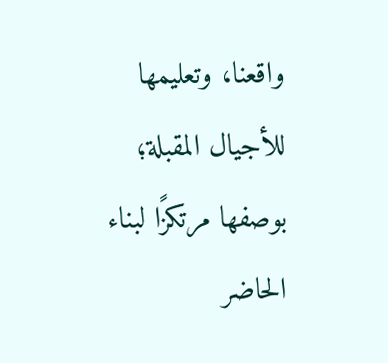واقعنا، وتعليمها للأجيال المقبلة؛ بوصفها مرتكزًا لبناء الحاضر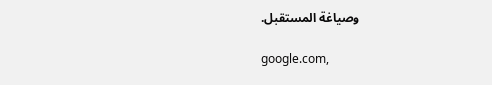وصياغة المستقبل.

google.com,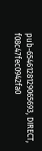pub-6546128129065693, DIRECT, f08c47fec0942fa0